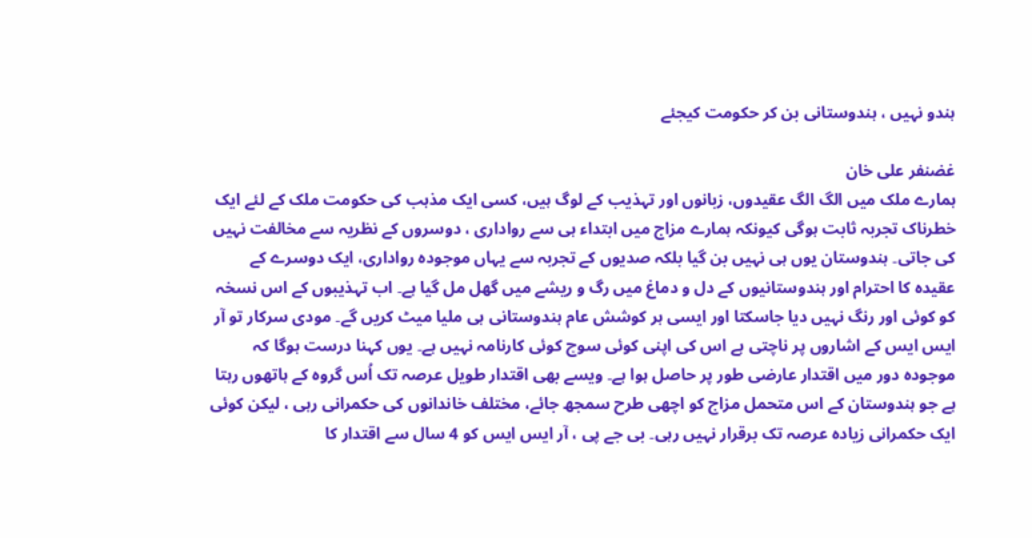ہندو نہیں ، ہندوستانی بن کر حکومت کیجئے

غضنفر علی خان
ہمارے ملک میں الگ الگ عقیدوں، زبانوں اور تہذیب کے لوگ ہیں، کسی ایک مذہب کی حکومت ملک کے لئے ایک خطرناک تجربہ ثابت ہوگی کیونکہ ہمارے مزاج میں ابتداء ہی سے رواداری ، دوسروں کے نظریہ سے مخالفت نہیں کی جاتی۔ ہندوستان یوں ہی نہیں بن گیا بلکہ صدیوں کے تجربہ سے یہاں موجودہ رواداری، ایک دوسرے کے عقیدہ کا احترام اور ہندوستانیوں کے دل و دماغ میں رگ و ریشے میں گھل مل گیا ہے۔ اب تہذیبوں کے اس نسخہ کو کوئی اور رنگ نہیں دیا جاسکتا اور ایسی ہر کوشش عام ہندوستانی ہی ملیا میٹ کریں گے۔ مودی سرکار تو آر ایس ایس کے اشاروں پر ناچتی ہے اس کی اپنی کوئی سوچ کوئی کارنامہ نہیں ہے۔ یوں کہنا درست ہوگا کہ موجودہ دور میں اقتدار عارضی طور پر حاصل ہوا ہے۔ ویسے بھی اقتدار طویل عرصہ تک اُس گروہ کے ہاتھوں رہتا ہے جو ہندوستان کے اس متحمل مزاج کو اچھی طرح سمجھ جائے، مختلف خاندانوں کی حکمرانی رہی ، لیکن کوئی ایک حکمرانی زیادہ عرصہ تک برقرار نہیں رہی۔ بی جے پی ، آر ایس ایس کو 4 سال سے اقتدار کا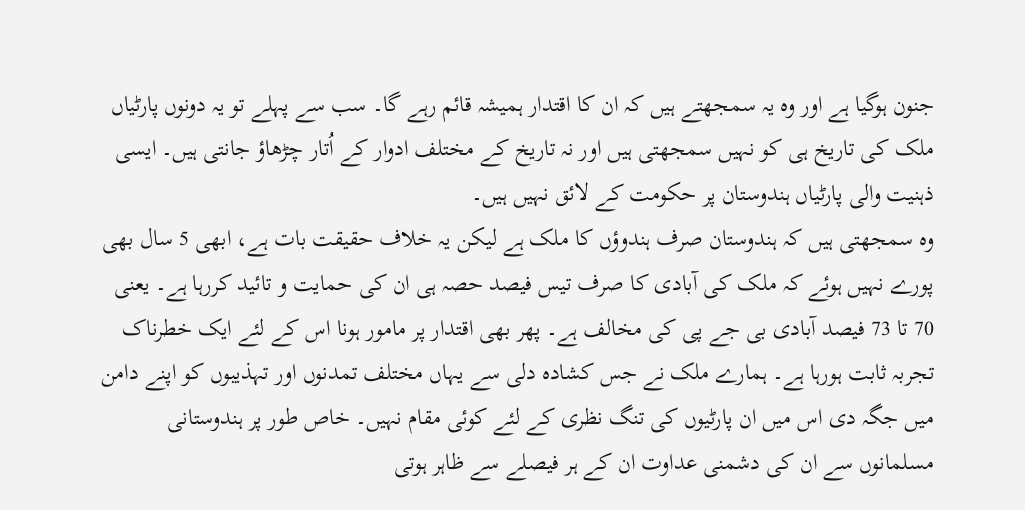جنون ہوگیا ہے اور وہ یہ سمجھتے ہیں کہ ان کا اقتدار ہمیشہ قائم رہے گا۔ سب سے پہلے تو یہ دونوں پارٹیاں ملک کی تاریخ ہی کو نہیں سمجھتی ہیں اور نہ تاریخ کے مختلف ادوار کے اُتار چڑھاؤ جانتی ہیں۔ ایسی ذہنیت والی پارٹیاں ہندوستان پر حکومت کے لائق نہیں ہیں۔
وہ سمجھتی ہیں کہ ہندوستان صرف ہندوؤں کا ملک ہے لیکن یہ خلاف حقیقت بات ہے، ابھی 5 سال بھی پورے نہیں ہوئے کہ ملک کی آبادی کا صرف تیس فیصد حصہ ہی ان کی حمایت و تائید کررہا ہے۔ یعنی 70 تا 73 فیصد آبادی بی جے پی کی مخالف ہے۔ پھر بھی اقتدار پر مامور ہونا اس کے لئے ایک خطرناک تجربہ ثابت ہورہا ہے۔ ہمارے ملک نے جس کشادہ دلی سے یہاں مختلف تمدنوں اور تہذیبوں کو اپنے دامن میں جگہ دی اس میں ان پارٹیوں کی تنگ نظری کے لئے کوئی مقام نہیں۔ خاص طور پر ہندوستانی مسلمانوں سے ان کی دشمنی عداوت ان کے ہر فیصلے سے ظاہر ہوتی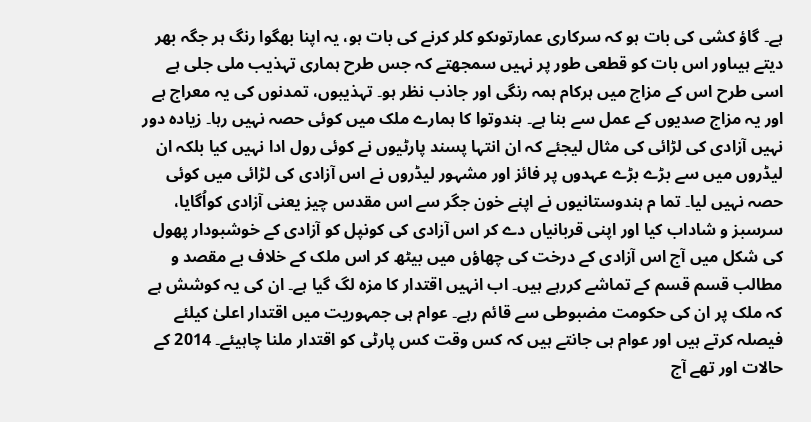ہے۔ گاؤ کشی کی بات ہو کہ سرکاری عمارتوںکو کلر کرنے کی بات ہو، یہ اپنا بھگوا رنگ ہر جگہ بھر دیتے ہیںاور اس بات کو قطعی طور پر نہیں سمجھتے کہ جس طرح ہماری تہذیب ملی جلی ہے اسی طرح اس کے مزاج میں ہرکام ہمہ رنگی اور جاذب نظر ہو۔ تہذیبوں، تمدنوں کی یہ معراج ہے اور یہ مزاج صدیوں کے عمل سے بنا ہے۔ ہندوتوا کا ہمارے ملک میں کوئی حصہ نہیں رہا۔ زیادہ دور نہیں آزادی کی لڑائی کی مثال لیجئے کہ ان انتہا پسند پارٹیوں نے کوئی رول ادا نہیں کیا بلکہ ان لیڈروں میں سے بڑے بڑے عہدوں پر فائز اور مشہور لیڈروں نے اس آزادی کی لڑائی میں کوئی حصہ نہیں لیا۔ تما م ہندوستانیوں نے اپنے خون جگر سے اس مقدس چیز یعنی آزادی کواُگایا، سرسبز و شاداب کیا اور اپنی قربانیاں دے کر اس آزادی کی کونپل کو آزادی کے خوشبودار پھول کی شکل میں آج اس آزادی کے درخت کی چھاؤں میں بیٹھ کر اس ملک کے خلاف بے مقصد و مطالب قسم قسم کے تماشے کررہے ہیں۔ اب انہیں اقتدار کا مزہ لگ گیا ہے۔ ان کی یہ کوشش ہے کہ ملک پر ان کی حکومت مضبوطی سے قائم رہے۔ عوام ہی جمہوریت میں اقتدار اعلیٰ کیلئے فیصلہ کرتے ہیں اور عوام ہی جانتے ہیں کہ کس وقت کس پارٹی کو اقتدار ملنا چاہیئے۔ 2014 کے حالات اور تھے آج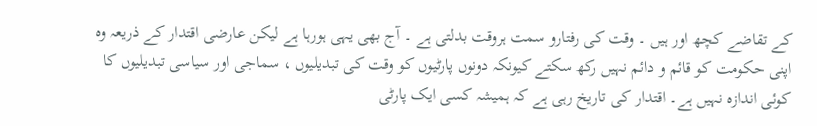کے تقاضے کچھ اور ہیں ۔ وقت کی رفتارو سمت ہروقت بدلتی ہے ۔ آج بھی یہی ہورہا ہے لیکن عارضی اقتدار کے ذریعہ وہ اپنی حکومت کو قائم و دائم نہیں رکھ سکتے کیونکہ دونوں پارٹیوں کو وقت کی تبدیلیوں ، سماجی اور سیاسی تبدیلیوں کا کوئی اندازہ نہیں ہے۔ اقتدار کی تاریخ رہی ہے کہ ہمیشہ کسی ایک پارٹی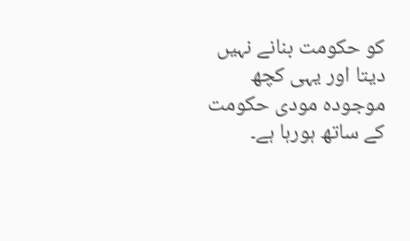کو حکومت بنانے نہیں دیتا اور یہی کچھ موجودہ مودی حکومت کے ساتھ ہورہا ہے۔